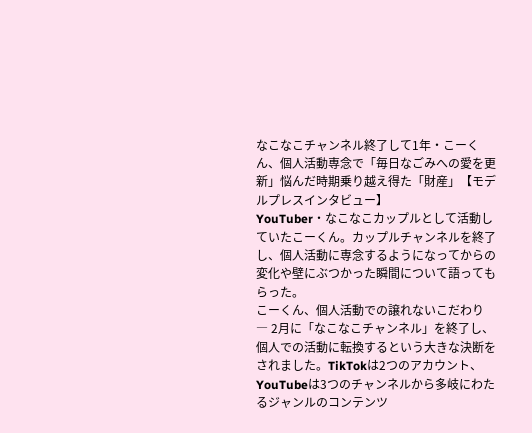なこなこチャンネル終了して1年・こーくん、個人活動専念で「毎日なごみへの愛を更新」悩んだ時期乗り越え得た「財産」【モデルプレスインタビュー】
YouTuber・なこなこカップルとして活動していたこーくん。カップルチャンネルを終了し、個人活動に専念するようになってからの変化や壁にぶつかった瞬間について語ってもらった。
こーくん、個人活動での譲れないこだわり
― 2月に「なこなこチャンネル」を終了し、個人での活動に転換するという大きな決断をされました。TikTokは2つのアカウント、YouTubeは3つのチャンネルから多岐にわたるジャンルのコンテンツ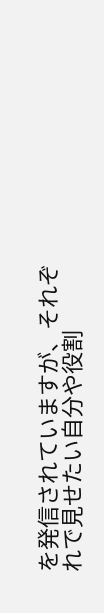を発信されていますが、それぞれで見せたい自分や役割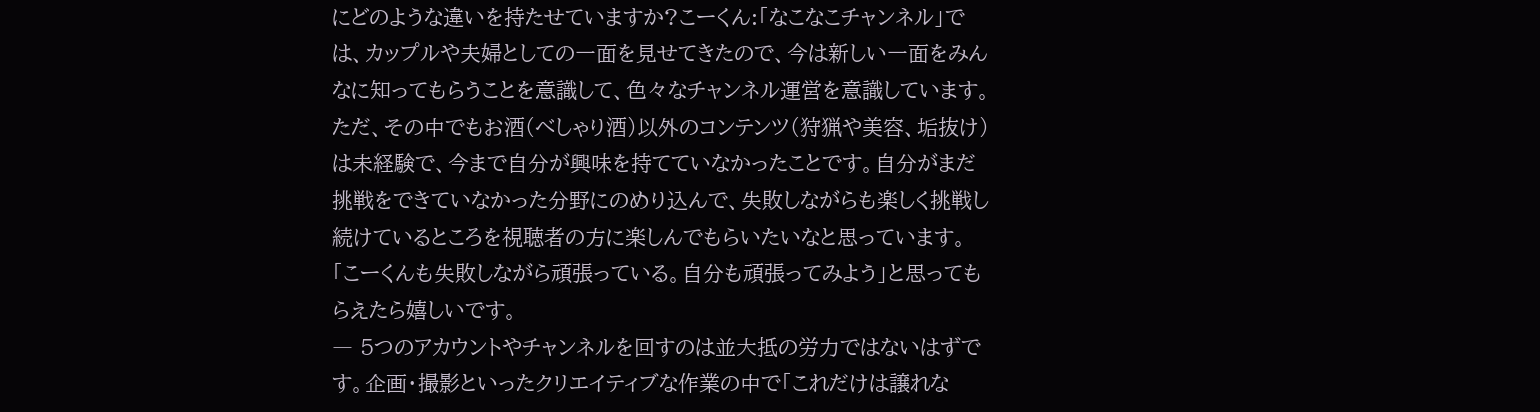にどのような違いを持たせていますか?こーくん:「なこなこチャンネル」では、カップルや夫婦としての一面を見せてきたので、今は新しい一面をみんなに知ってもらうことを意識して、色々なチャンネル運営を意識しています。ただ、その中でもお酒(べしゃり酒)以外のコンテンツ(狩猟や美容、垢抜け)は未経験で、今まで自分が興味を持てていなかったことです。自分がまだ挑戦をできていなかった分野にのめり込んで、失敗しながらも楽しく挑戦し続けているところを視聴者の方に楽しんでもらいたいなと思っています。「こーくんも失敗しながら頑張っている。自分も頑張ってみよう」と思ってもらえたら嬉しいです。
― 5つのアカウントやチャンネルを回すのは並大抵の労力ではないはずです。企画・撮影といったクリエイティブな作業の中で「これだけは譲れな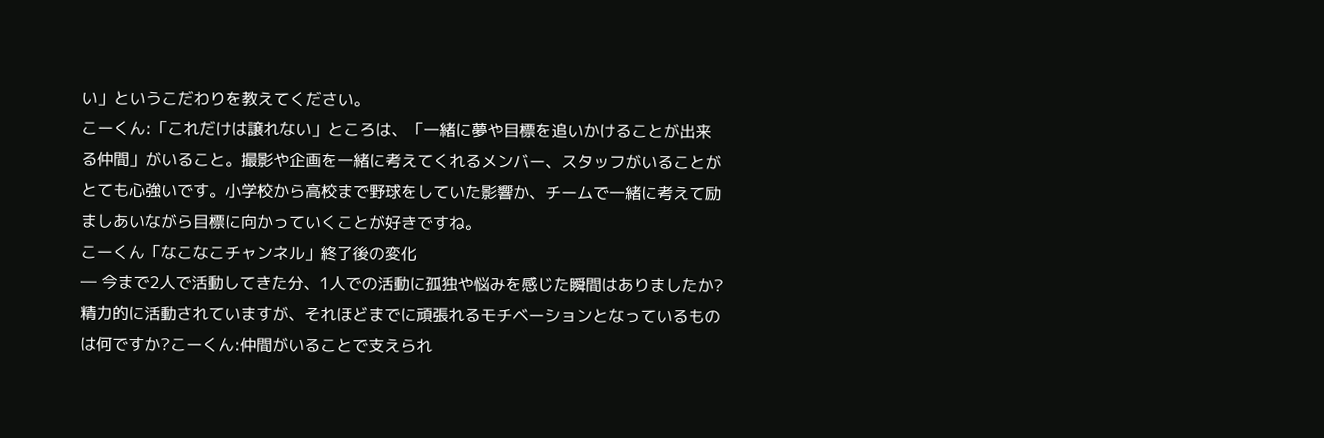い」というこだわりを教えてください。
こーくん:「これだけは譲れない」ところは、「一緒に夢や目標を追いかけることが出来る仲間」がいること。撮影や企画を一緒に考えてくれるメンバー、スタッフがいることがとても心強いです。小学校から高校まで野球をしていた影響か、チームで一緒に考えて励ましあいながら目標に向かっていくことが好きですね。
こーくん「なこなこチャンネル」終了後の変化
― 今まで2人で活動してきた分、1人での活動に孤独や悩みを感じた瞬間はありましたか?精力的に活動されていますが、それほどまでに頑張れるモチベーションとなっているものは何ですか?こーくん:仲間がいることで支えられ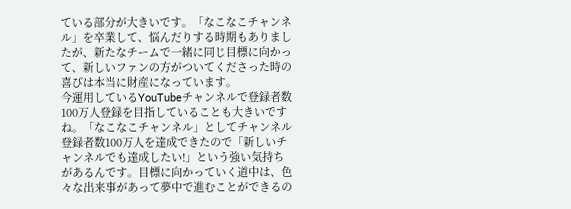ている部分が大きいです。「なこなこチャンネル」を卒業して、悩んだりする時期もありましたが、新たなチームで一緒に同じ目標に向かって、新しいファンの方がついてくださった時の喜びは本当に財産になっています。
今運用しているYouTubeチャンネルで登録者数100万人登録を目指していることも大きいですね。「なこなこチャンネル」としてチャンネル登録者数100万人を達成できたので「新しいチャンネルでも達成したい!」という強い気持ちがあるんです。目標に向かっていく道中は、色々な出来事があって夢中で進むことができるの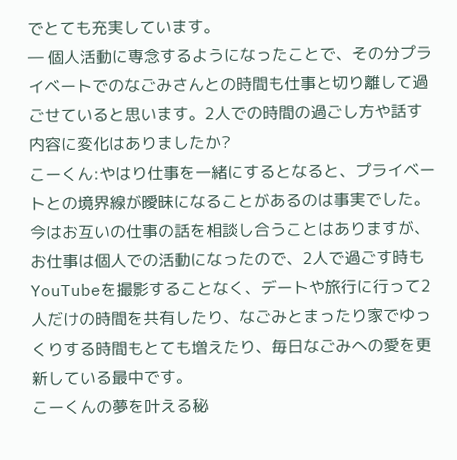でとても充実しています。
― 個人活動に専念するようになったことで、その分プライベートでのなごみさんとの時間も仕事と切り離して過ごせていると思います。2人での時間の過ごし方や話す内容に変化はありましたか?
こーくん:やはり仕事を一緒にするとなると、プライベートとの境界線が曖昧になることがあるのは事実でした。今はお互いの仕事の話を相談し合うことはありますが、お仕事は個人での活動になったので、2人で過ごす時もYouTubeを撮影することなく、デートや旅行に行って2人だけの時間を共有したり、なごみとまったり家でゆっくりする時間もとても増えたり、毎日なごみへの愛を更新している最中です。
こーくんの夢を叶える秘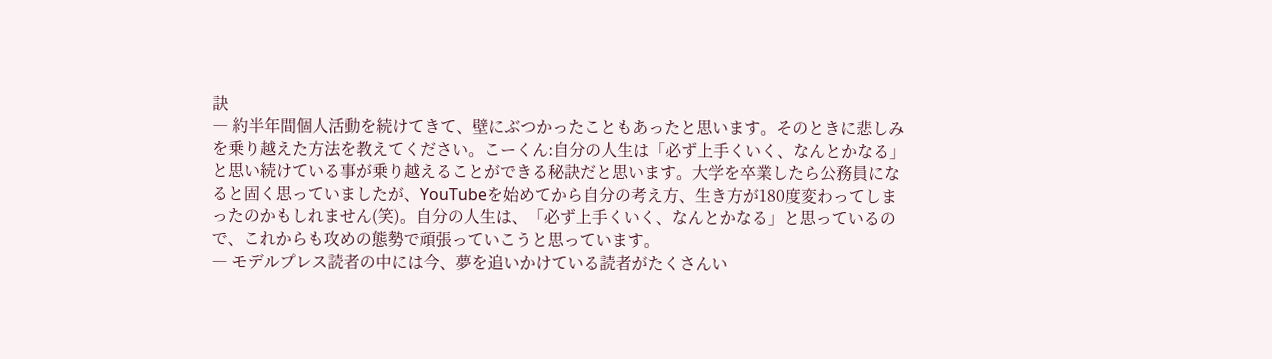訣
― 約半年間個人活動を続けてきて、壁にぶつかったこともあったと思います。そのときに悲しみを乗り越えた方法を教えてください。こーくん:自分の人生は「必ず上手くいく、なんとかなる」と思い続けている事が乗り越えることができる秘訣だと思います。大学を卒業したら公務員になると固く思っていましたが、YouTubeを始めてから自分の考え方、生き方が180度変わってしまったのかもしれません(笑)。自分の人生は、「必ず上手くいく、なんとかなる」と思っているので、これからも攻めの態勢で頑張っていこうと思っています。
― モデルプレス読者の中には今、夢を追いかけている読者がたくさんい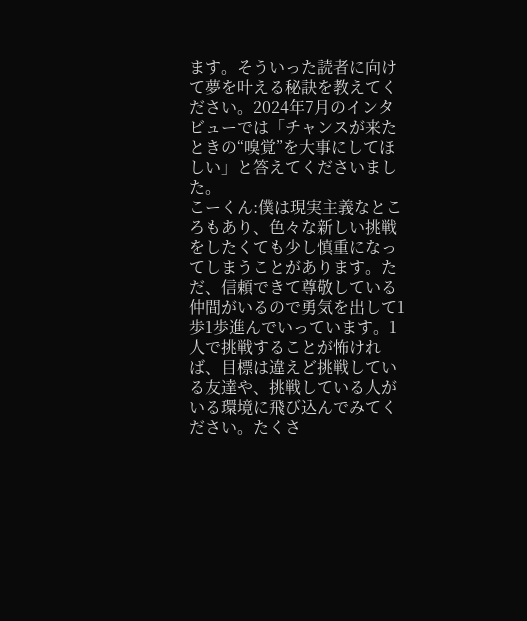ます。そういった読者に向けて夢を叶える秘訣を教えてください。2024年7月のインタビューでは「チャンスが来たときの“嗅覚”を大事にしてほしい」と答えてくださいました。
こーくん:僕は現実主義なところもあり、色々な新しい挑戦をしたくても少し慎重になってしまうことがあります。ただ、信頼できて尊敬している仲間がいるので勇気を出して1歩1歩進んでいっています。1人で挑戦することが怖ければ、目標は違えど挑戦している友達や、挑戦している人がいる環境に飛び込んでみてください。たくさ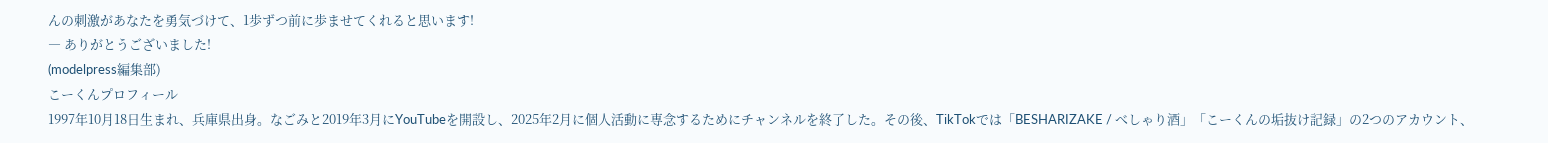んの刺激があなたを勇気づけて、1歩ずつ前に歩ませてくれると思います!
― ありがとうございました!
(modelpress編集部)
こーくんプロフィール
1997年10月18日生まれ、兵庫県出身。なごみと2019年3月にYouTubeを開設し、2025年2月に個人活動に専念するためにチャンネルを終了した。その後、TikTokでは「BESHARIZAKE / べしゃり酒」「こーくんの垢抜け記録」の2つのアカウント、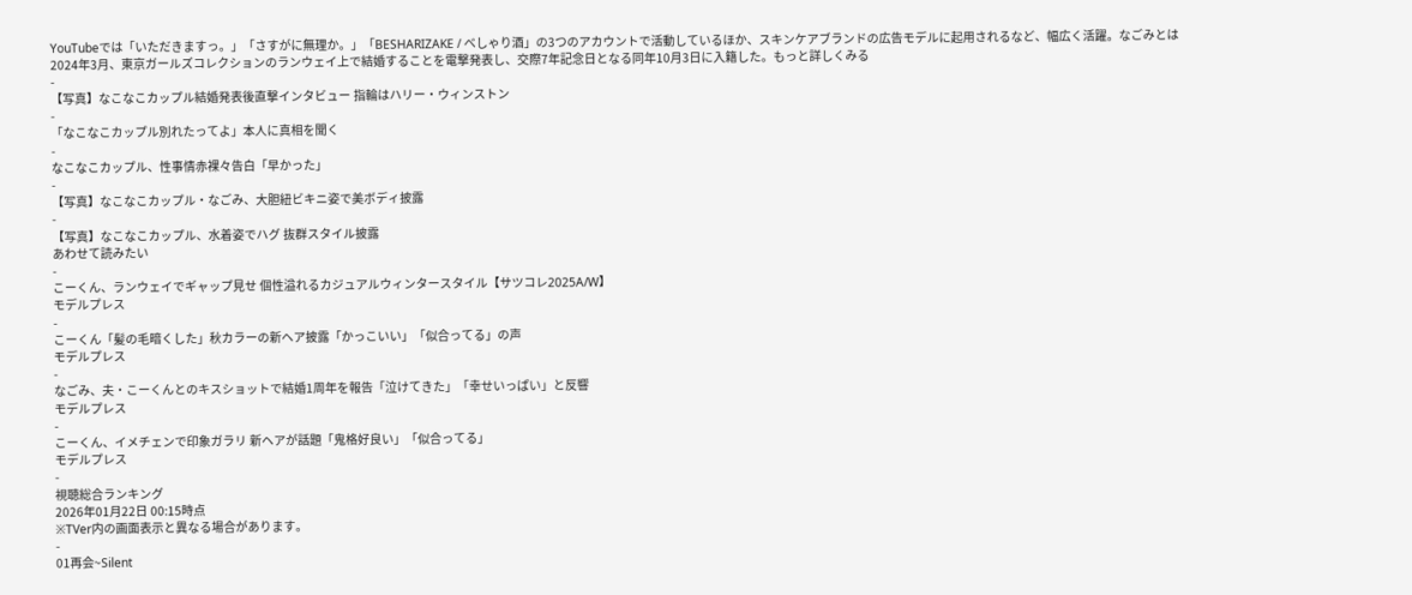YouTubeでは「いただきますっ。」「さすがに無理か。」「BESHARIZAKE / べしゃり酒」の3つのアカウントで活動しているほか、スキンケアブランドの広告モデルに起用されるなど、幅広く活躍。なごみとは2024年3月、東京ガールズコレクションのランウェイ上で結婚することを電撃発表し、交際7年記念日となる同年10月3日に入籍した。もっと詳しくみる
-
【写真】なこなこカップル結婚発表後直撃インタビュー 指輪はハリー・ウィンストン
-
「なこなこカップル別れたってよ」本人に真相を聞く
-
なこなこカップル、性事情赤裸々告白「早かった」
-
【写真】なこなこカップル・なごみ、大胆紐ビキニ姿で美ボディ披露
-
【写真】なこなこカップル、水着姿でハグ 抜群スタイル披露
あわせて読みたい
-
こーくん、ランウェイでギャップ見せ 個性溢れるカジュアルウィンタースタイル【サツコレ2025A/W】
モデルプレス
-
こーくん「髪の毛暗くした」秋カラーの新ヘア披露「かっこいい」「似合ってる」の声
モデルプレス
-
なごみ、夫・こーくんとのキスショットで結婚1周年を報告「泣けてきた」「幸せいっぱい」と反響
モデルプレス
-
こーくん、イメチェンで印象ガラリ 新ヘアが話題「鬼格好良い」「似合ってる」
モデルプレス
-
視聴総合ランキング
2026年01月22日 00:15時点
※TVer内の画面表示と異なる場合があります。
-
01再会~Silent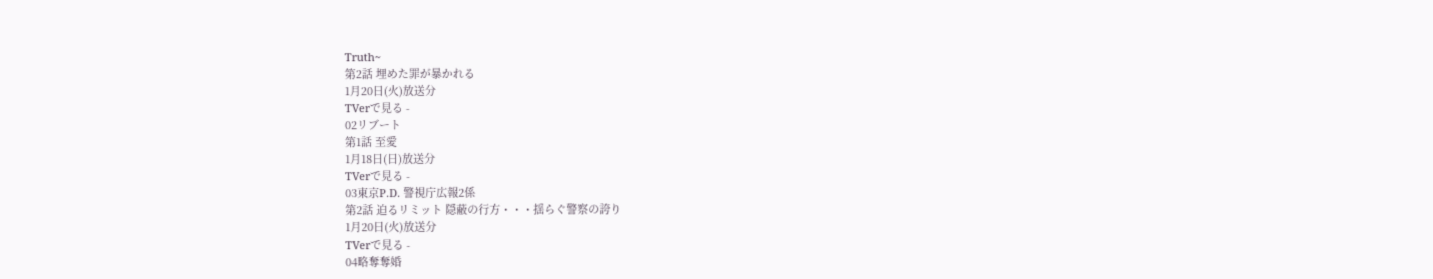Truth~
第2話 埋めた罪が暴かれる
1月20日(火)放送分
TVerで見る -
02リブート
第1話 至愛
1月18日(日)放送分
TVerで見る -
03東京P.D. 警視庁広報2係
第2話 迫るリミット 隠蔽の行方・・・揺らぐ警察の誇り
1月20日(火)放送分
TVerで見る -
04略奪奪婚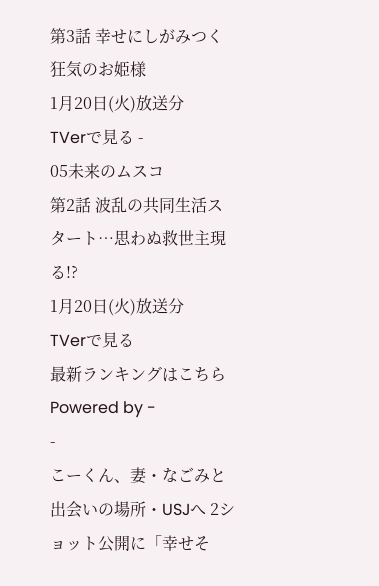第3話 幸せにしがみつく狂気のお姫様
1月20日(火)放送分
TVerで見る -
05未来のムスコ
第2話 波乱の共同生活スタート…思わぬ救世主現る!?
1月20日(火)放送分
TVerで見る
最新ランキングはこちらPowered by -
-
こーくん、妻・なごみと出会いの場所・USJへ 2ショット公開に「幸せそ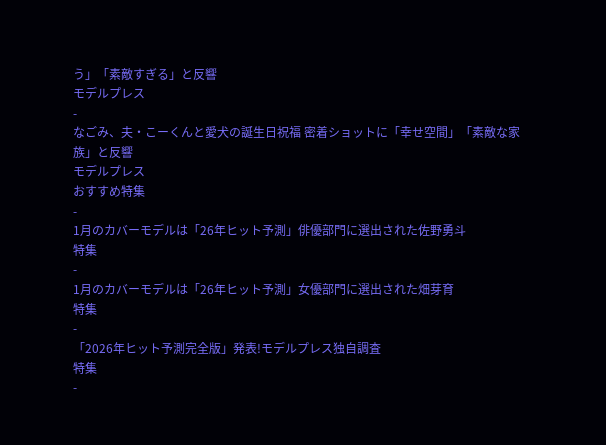う」「素敵すぎる」と反響
モデルプレス
-
なごみ、夫・こーくんと愛犬の誕生日祝福 密着ショットに「幸せ空間」「素敵な家族」と反響
モデルプレス
おすすめ特集
-
1月のカバーモデルは「26年ヒット予測」俳優部門に選出された佐野勇斗
特集
-
1月のカバーモデルは「26年ヒット予測」女優部門に選出された畑芽育
特集
-
「2026年ヒット予測完全版」発表!モデルプレス独自調査
特集
-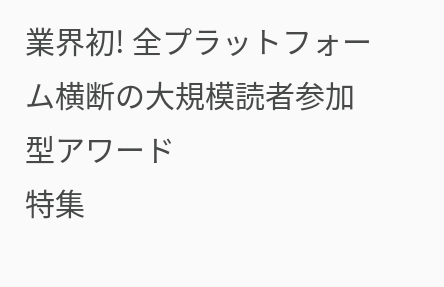業界初! 全プラットフォーム横断の大規模読者参加型アワード
特集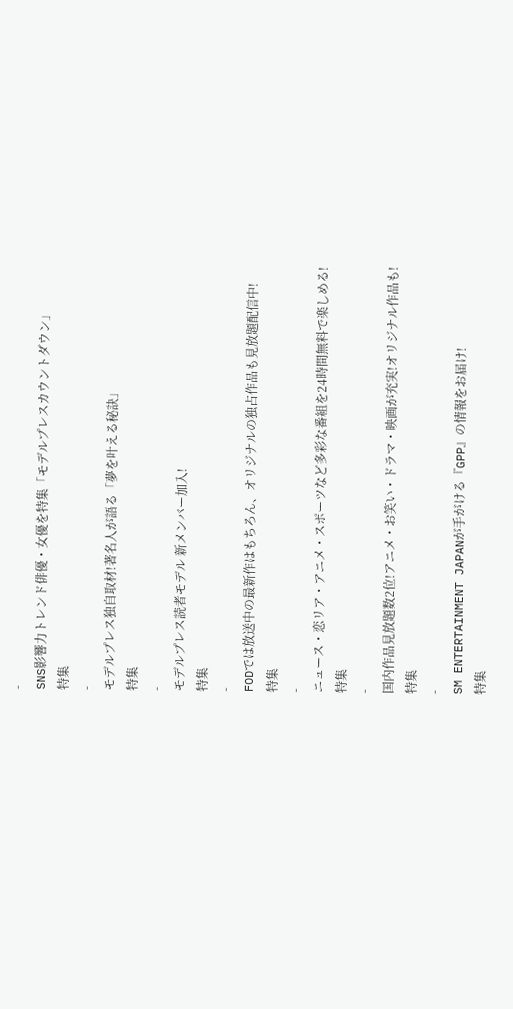-
SNS影響力トレンド俳優・女優を特集「モデルプレスカウントダウン」
特集
-
モデルプレス独自取材!著名人が語る「夢を叶える秘訣」
特集
-
モデルプレス読者モデル 新メンバー加入!
特集
-
FODでは放送中の最新作はもちろん、オリジナルの独占作品も見放題配信中!
特集
-
ニュース・恋リア・アニメ・スポーツなど多彩な番組を24時間無料で楽しめる!
特集
-
国内作品見放題数2位!アニメ・お笑い・ドラマ・映画が充実!オリジナル作品も!
特集
-
SM ENTERTAINMENT JAPANが手がける『GPP』の情報をお届け!
特集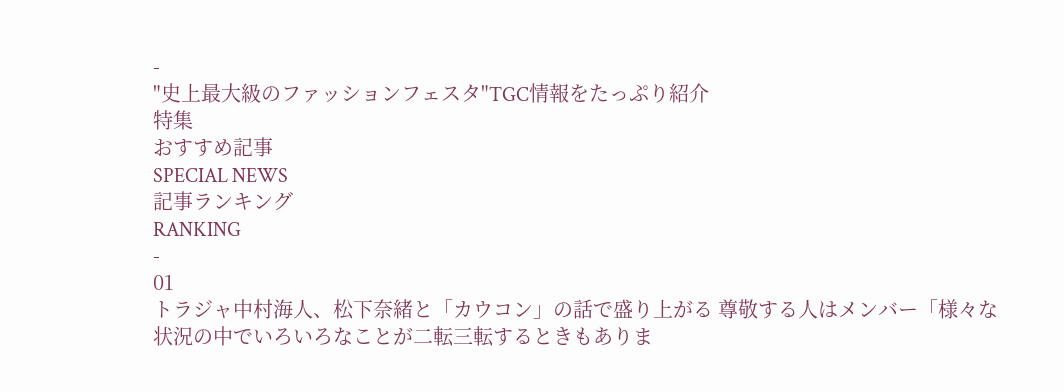-
"史上最大級のファッションフェスタ"TGC情報をたっぷり紹介
特集
おすすめ記事
SPECIAL NEWS
記事ランキング
RANKING
-
01
トラジャ中村海人、松下奈緒と「カウコン」の話で盛り上がる 尊敬する人はメンバー「様々な状況の中でいろいろなことが二転三転するときもありま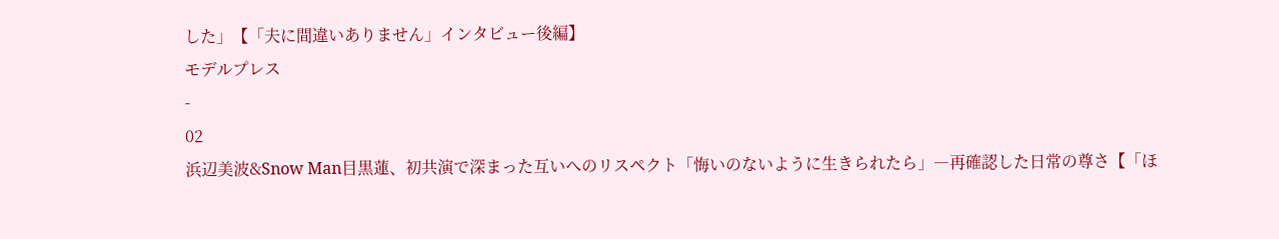した」【「夫に間違いありません」インタビュー後編】
モデルプレス
-
02
浜辺美波&Snow Man目黒蓮、初共演で深まった互いへのリスペクト「悔いのないように生きられたら」―再確認した日常の尊さ【「ほ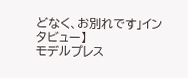どなく、お別れです」インタビュー】
モデルプレス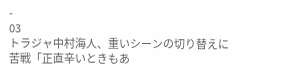-
03
トラジャ中村海人、重いシーンの切り替えに苦戦「正直辛いときもあ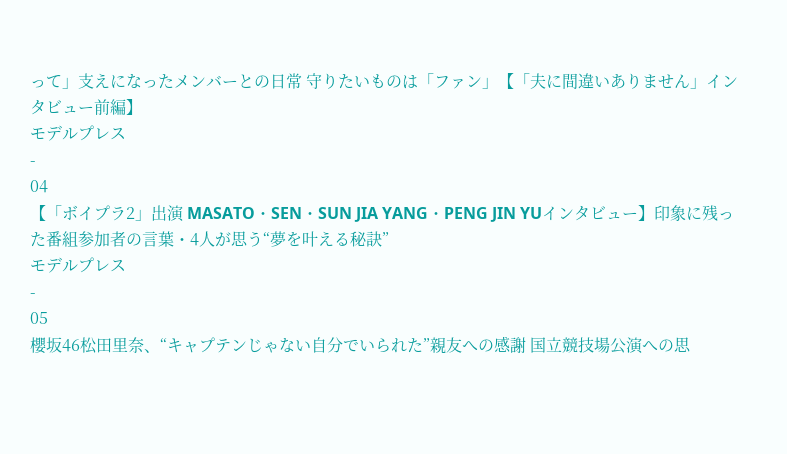って」支えになったメンバーとの日常 守りたいものは「ファン」【「夫に間違いありません」インタビュー前編】
モデルプレス
-
04
【「ボイプラ2」出演 MASATO・SEN・SUN JIA YANG・PENG JIN YUインタビュー】印象に残った番組参加者の言葉・4人が思う“夢を叶える秘訣”
モデルプレス
-
05
櫻坂46松田里奈、“キャプテンじゃない自分でいられた”親友への感謝 国立競技場公演への思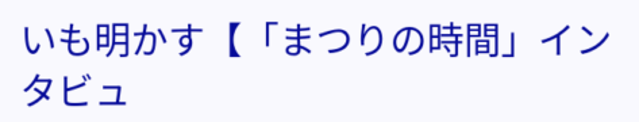いも明かす【「まつりの時間」インタビュ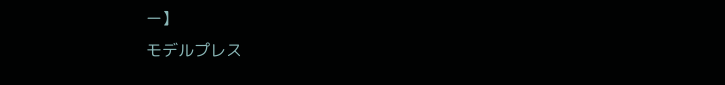ー】
モデルプレス